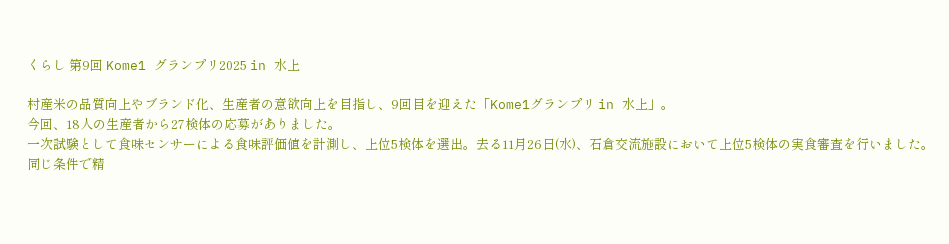くらし 第9回 Kome1 グランプリ2025 in 水上

村産米の品質向上やブランド化、生産者の意欲向上を目指し、9回目を迎えた「Kome1グランプリ in 水上」。
今回、18人の生産者から27検体の応募がありました。
一次試験として食味センサーによる食味評価値を計測し、上位5検体を選出。去る11月26日(水)、石倉交流施設において上位5検体の実食審査を行いました。
同じ条件で精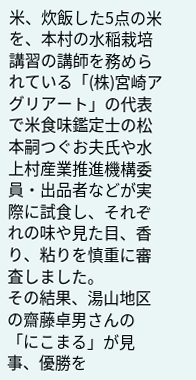米、炊飯した5点の米を、本村の水稲栽培講習の講師を務められている「(株)宮崎アグリアート」の代表で米食味鑑定士の松本嗣つぐお夫氏や水上村産業推進機構委員・出品者などが実際に試食し、それぞれの味や見た目、香り、粘りを慎重に審査しました。
その結果、湯山地区の齋藤卓男さんの「にこまる」が見事、優勝を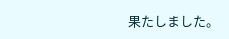果たしました。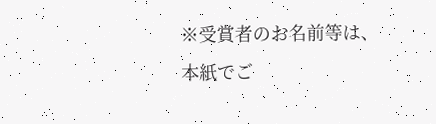※受賞者のお名前等は、本紙でご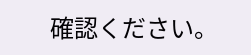確認ください。